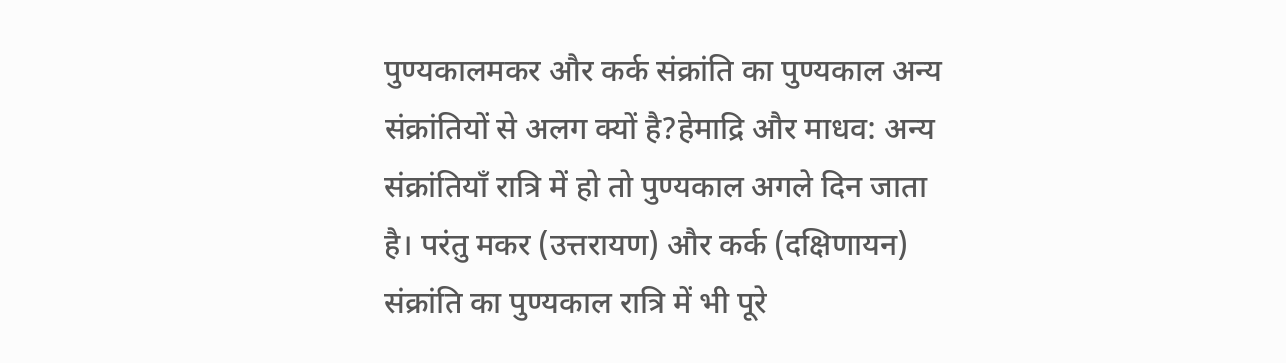पुण्यकालमकर और कर्क संक्रांति का पुण्यकाल अन्य संक्रांतियों से अलग क्यों है?हेमाद्रि और माधव: अन्य संक्रांतियाँ रात्रि में हो तो पुण्यकाल अगले दिन जाता है। परंतु मकर (उत्तरायण) और कर्क (दक्षिणायन) संक्रांति का पुण्यकाल रात्रि में भी पूरे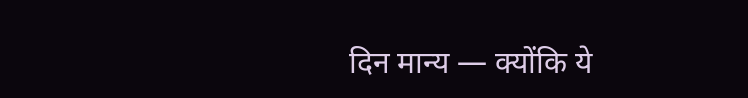दिन मान्य — क्योंकि ये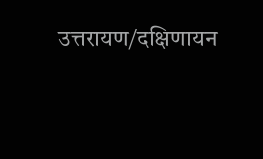उत्तरायण/दक्षिणायन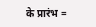के प्रारंभ =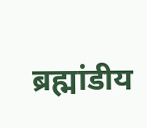ब्रह्मांडीय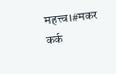महत्त्व।#मकर कर्क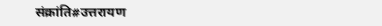संक्रांति#उत्तरायण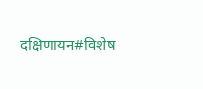दक्षिणायन#विशेष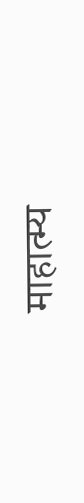माहात्म्य